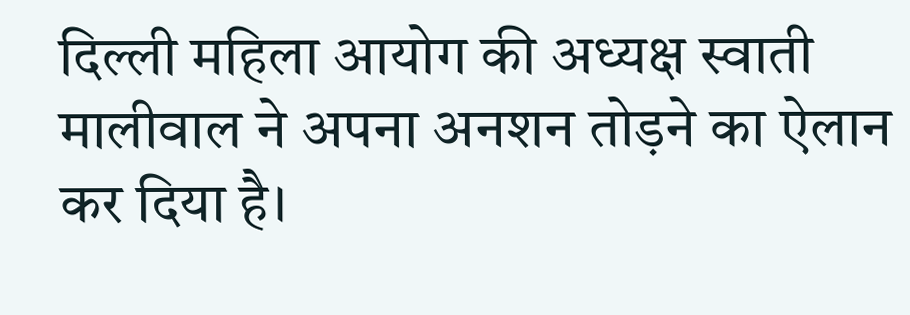दिल्ली महिला आयोग की अध्यक्ष स्वाती मालीवाल ने अपना अनशन तोड़ने का ऐलान कर दिया है।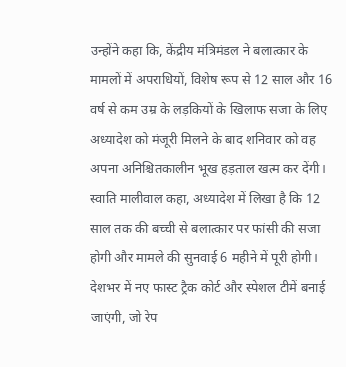उन्होंने कहा कि, केंद्रीय मंत्रिमंडल ने बलात्कार के मामलों में अपराधियों, विशेष रूप से 12 साल और 16 वर्ष से कम उम्र के लड़कियों के खिलाफ सजा के लिए अध्यादेश को मंजूरी मिलने के बाद शनिवार को वह अपना अनिश्चितकालीन भूख हड़ताल खत्म कर देंगी।
स्वाति मालीवाल कहा, अध्यादेश में लिखा है कि 12 साल तक की बच्ची से बलात्कार पर फांसी की सजा होगी और मामले की सुनवाई 6 महीने में पूरी होगी। देशभर में नए फास्ट ट्रैक कोर्ट और स्पेशल टीमें बनाई जाएंगी, जो रेप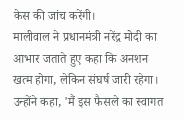केस की जांच करेंगी।
मालीवाल ने प्रधानमंत्री नरेंद्र मोदी का आभार जताते हुए कहा कि अनशन खत्म होगा, लेकिन संघर्ष जारी रहेगा। उन्होंने कहा, 'मैं इस फैसले का स्वागत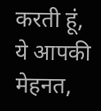करती हूं, ये आपकी मेहनत,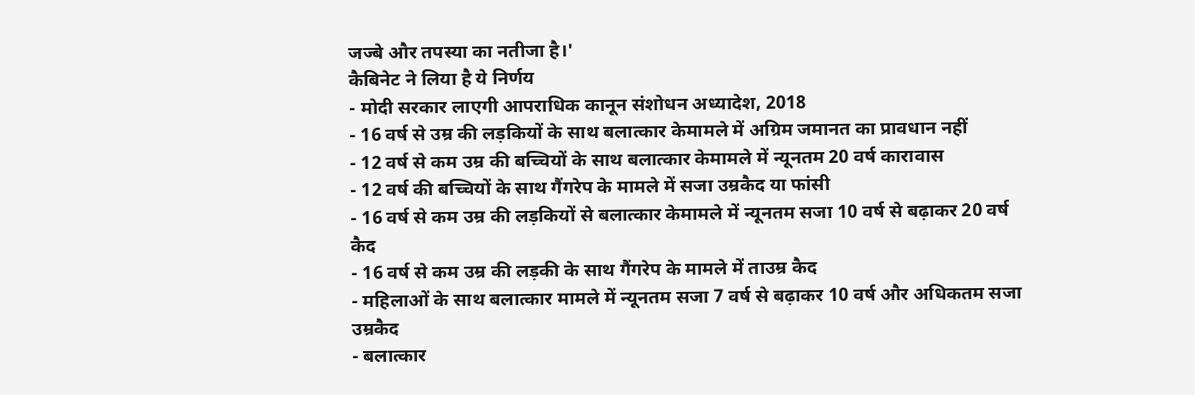जज्बे और तपस्या का नतीजा है।'
कैबिनेट ने लिया है ये निर्णय
- मोदी सरकार लाएगी आपराधिक कानून संशोधन अध्यादेश, 2018
- 16 वर्ष से उम्र की लड़कियों के साथ बलात्कार केमामले में अग्रिम जमानत का प्रावधान नहीं
- 12 वर्ष से कम उम्र की बच्चियों के साथ बलात्कार केमामले में न्यूनतम 20 वर्ष कारावास
- 12 वर्ष की बच्चियों के साथ गैंगरेप के मामले में सजा उम्रकैद या फांसी
- 16 वर्ष से कम उम्र की लड़कियों से बलात्कार केमामले में न्यूनतम सजा 10 वर्ष से बढ़ाकर 20 वर्ष कैद
- 16 वर्ष से कम उम्र की लड़की के साथ गैंगरेप के मामले में ताउम्र कैद
- महिलाओं के साथ बलात्कार मामले में न्यूनतम सजा 7 वर्ष से बढ़ाकर 10 वर्ष और अधिकतम सजा उम्रकैद
- बलात्कार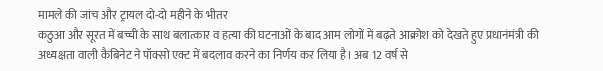मामले की जांच और ट्रायल दो-दो महीने के भीतर
कठुआ और सूरत में बच्ची के साथ बलात्कार व हत्या की घटनाओं के बाद आम लोगों में बढ़ते आक्रोश को देखते हुए प्रधानंमंत्री की अध्यक्षता वाली कैबिनेट ने पॉक्सो एक्ट में बदलाव करने का निर्णय कर लिया है। अब 12 वर्ष से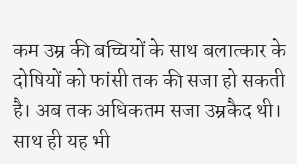कम उम्र की बच्चियों के साथ बलात्कार के दोषियों को फांसी तक की सजा हो सकती है। अब तक अधिकतम सजा उम्रकैद थी। साथ ही यह भी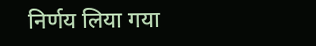निर्णय लिया गया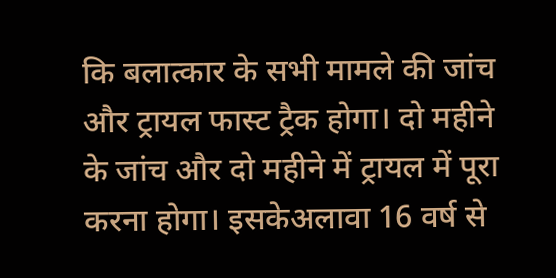कि बलात्कार के सभी मामले की जांच और ट्रायल फास्ट ट्रैक होगा। दो महीने के जांच और दो महीने में ट्रायल में पूरा करना होगा। इसकेअलावा 16 वर्ष से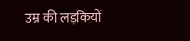उम्र की लड़कियों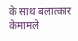के साथ बलात्कार केमामले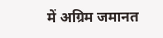में अग्रिम जमानत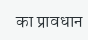का प्रावधान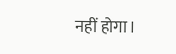नहीं होगा।